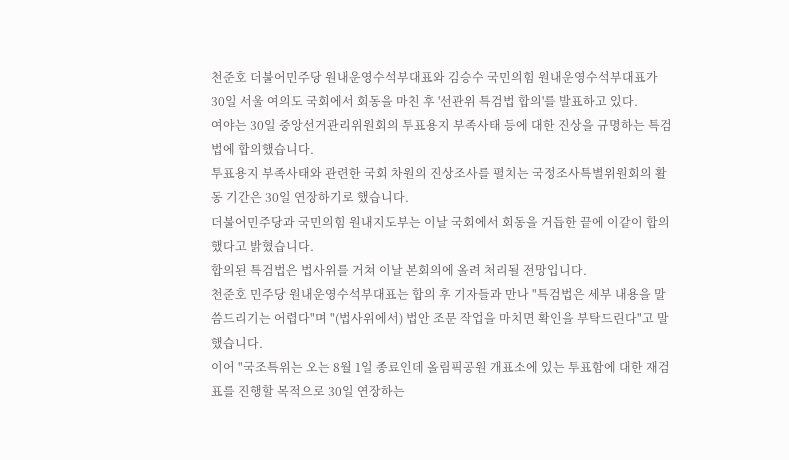천준호 더불어민주당 원내운영수석부대표와 김승수 국민의힘 원내운영수석부대표가 30일 서울 여의도 국회에서 회동을 마친 후 '선관위 특검법 합의'를 발표하고 있다.
여야는 30일 중앙선거관리위원회의 투표용지 부족사태 등에 대한 진상을 규명하는 특검법에 합의했습니다.
투표용지 부족사태와 관련한 국회 차원의 진상조사를 펼치는 국정조사특별위원회의 활동 기간은 30일 연장하기로 했습니다.
더불어민주당과 국민의힘 원내지도부는 이날 국회에서 회동을 거듭한 끝에 이같이 합의했다고 밝혔습니다.
합의된 특검법은 법사위를 거쳐 이날 본회의에 올려 처리될 전망입니다.
천준호 민주당 원내운영수석부대표는 합의 후 기자들과 만나 "특검법은 세부 내용을 말씀드리기는 어렵다"며 "(법사위에서) 법안 조문 작업을 마치면 확인을 부탁드린다"고 말했습니다.
이어 "국조특위는 오는 8월 1일 종료인데 올림픽공원 개표소에 있는 투표함에 대한 재검표를 진행할 목적으로 30일 연장하는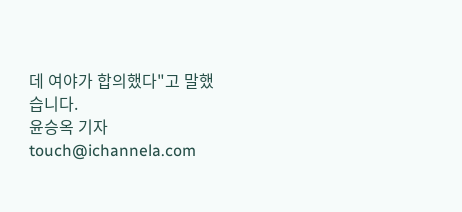데 여야가 합의했다"고 말했습니다.
윤승옥 기자 touch@ichannela.com